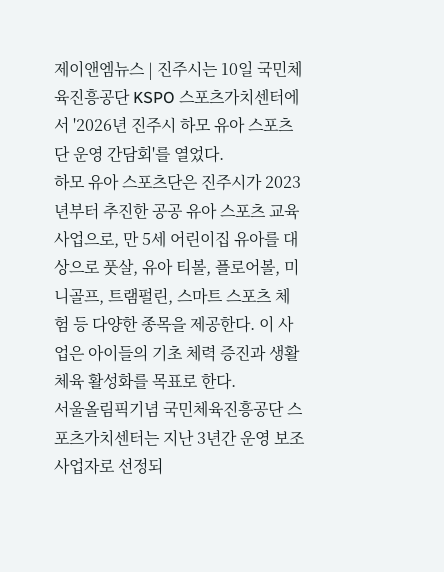제이앤엠뉴스 | 진주시는 10일 국민체육진흥공단 KSPO 스포츠가치센터에서 '2026년 진주시 하모 유아 스포츠단 운영 간담회'를 열었다.
하모 유아 스포츠단은 진주시가 2023년부터 추진한 공공 유아 스포츠 교육사업으로, 만 5세 어린이집 유아를 대상으로 풋살, 유아 티볼, 플로어볼, 미니골프, 트램펄린, 스마트 스포츠 체험 등 다양한 종목을 제공한다. 이 사업은 아이들의 기초 체력 증진과 생활체육 활성화를 목표로 한다.
서울올림픽기념 국민체육진흥공단 스포츠가치센터는 지난 3년간 운영 보조사업자로 선정되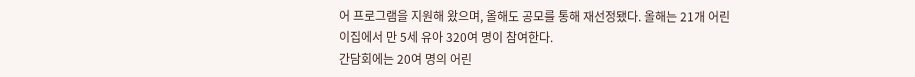어 프로그램을 지원해 왔으며, 올해도 공모를 통해 재선정됐다. 올해는 21개 어린이집에서 만 5세 유아 320여 명이 참여한다.
간담회에는 20여 명의 어린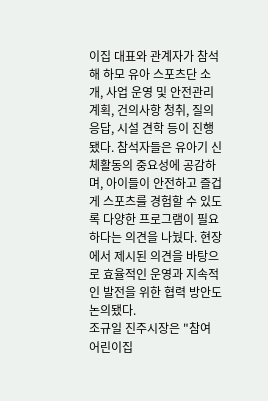이집 대표와 관계자가 참석해 하모 유아 스포츠단 소개, 사업 운영 및 안전관리 계획, 건의사항 청취, 질의응답, 시설 견학 등이 진행됐다. 참석자들은 유아기 신체활동의 중요성에 공감하며, 아이들이 안전하고 즐겁게 스포츠를 경험할 수 있도록 다양한 프로그램이 필요하다는 의견을 나눴다. 현장에서 제시된 의견을 바탕으로 효율적인 운영과 지속적인 발전을 위한 협력 방안도 논의됐다.
조규일 진주시장은 "참여 어린이집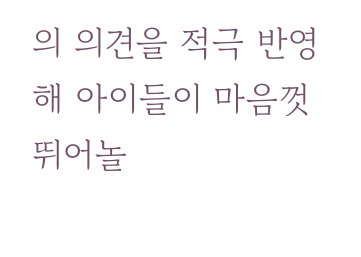의 의견을 적극 반영해 아이들이 마음껏 뛰어놀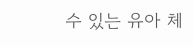수 있는 유아 체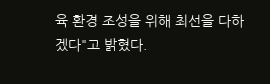육 환경 조성을 위해 최선을 다하겠다"고 밝혔다.